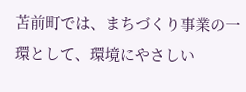苫前町では、まちづくり事業の一環として、環境にやさしい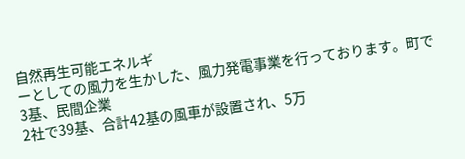自然再生可能エネルギ
ーとしての風力を生かした、風力発電事業を行っております。町で3基、民間企業
2社で39基、合計42基の風車が設置され、5万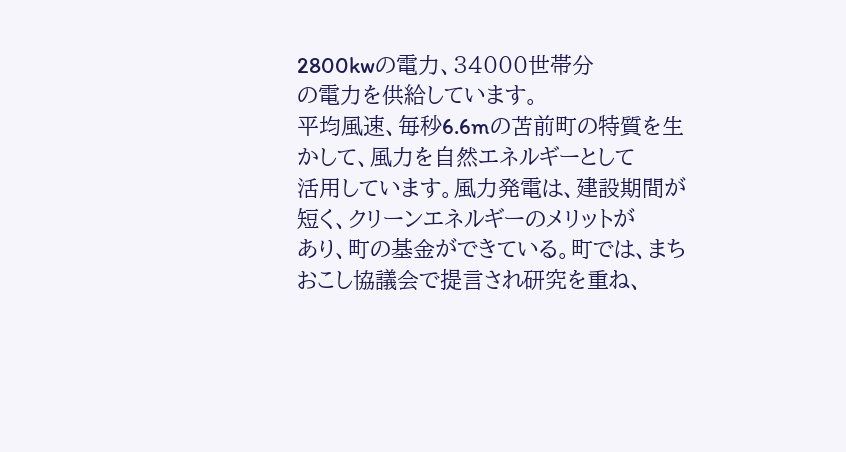2800kwの電力、34000世帯分
の電力を供給しています。
平均風速、毎秒6.6mの苫前町の特質を生かして、風力を自然エネルギーとして
活用しています。風力発電は、建設期間が短く、クリーンエネルギーのメリットが
あり、町の基金ができている。町では、まちおこし協議会で提言され研究を重ね、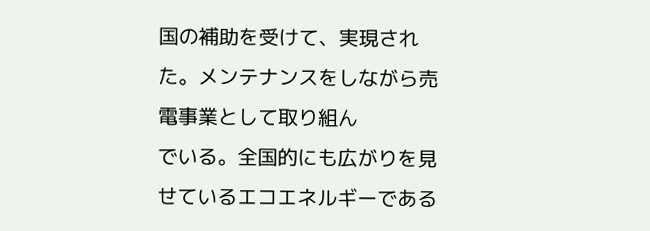国の補助を受けて、実現された。メンテナンスをしながら売電事業として取り組ん
でいる。全国的にも広がりを見せているエコエネルギーである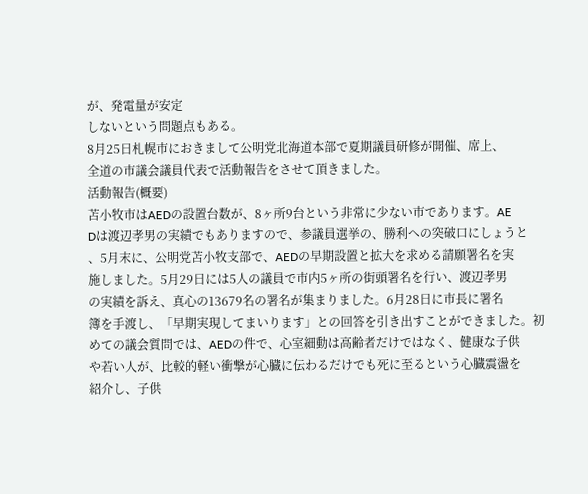が、発電量が安定
しないという問題点もある。
8月25日札幌市におきまして公明党北海道本部で夏期議員研修が開催、席上、
全道の市議会議員代表で活動報告をさせて頂きました。
活動報告(概要)
苫小牧市はAEDの設置台数が、8ヶ所9台という非常に少ない市であります。AE
Dは渡辺孝男の実績でもありますので、参議員選挙の、勝利への突破口にしょうと
、5月末に、公明党苫小牧支部で、AEDの早期設置と拡大を求める請願署名を実
施しました。5月29日には5人の議員で市内5ヶ所の街頭署名を行い、渡辺孝男
の実績を訴え、真心の13679名の署名が集まりました。6月28日に市長に署名
簿を手渡し、「早期実現してまいります」との回答を引き出すことができました。初
めての議会質問では、AEDの件で、心室細動は高齢者だけではなく、健康な子供
や若い人が、比較的軽い衝撃が心臓に伝わるだけでも死に至るという心臓震盪を
紹介し、子供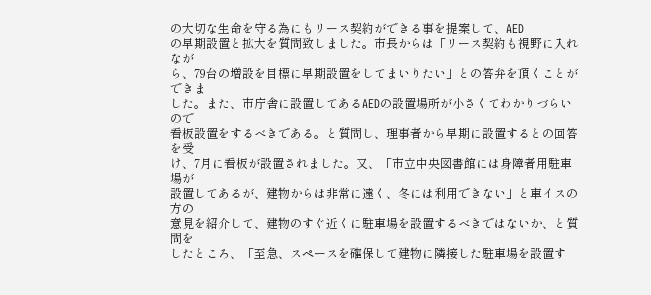の大切な生命を守る為にもリース契約ができる事を提案して、AED
の早期設置と拡大を質問致しました。市長からは「リース契約も視野に入れなが
ら、79台の増設を目標に早期設置をしてまいりたい」との答弁を頂くことができま
した。また、市庁舎に設置してあるAEDの設置場所が小さくてわかりづらいので
看板設置をするべきである。と質問し、理事者から早期に設置するとの回答を受
け、7月に看板が設置されました。又、「市立中央図書館には身障者用駐車場が
設置してあるが、建物からは非常に遠く、冬には利用できない」と車イスの方の
意見を紹介して、建物のすぐ近くに駐車場を設置するべきではないか、と質問を
したところ、「至急、スペースを確保して建物に隣接した駐車場を設置す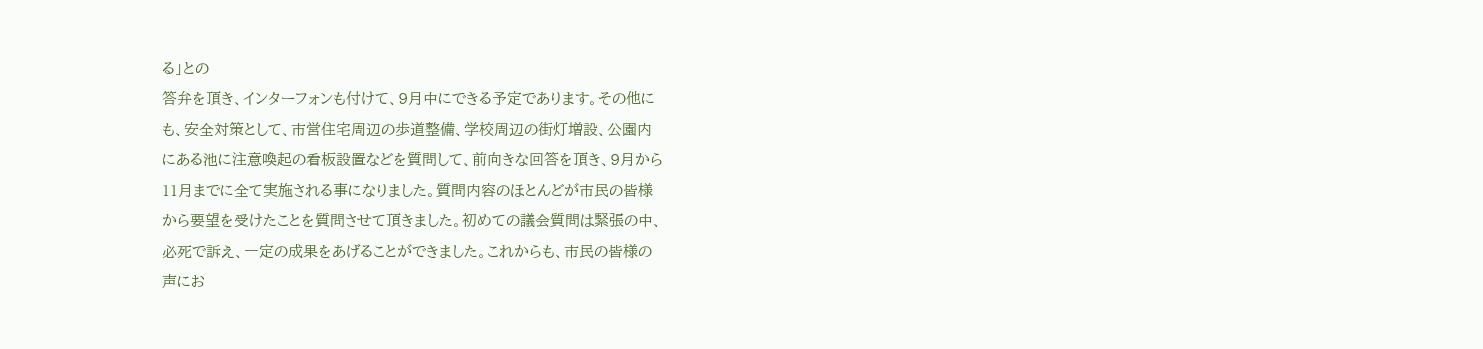る」との
答弁を頂き、インターフォンも付けて、9月中にできる予定であります。その他に
も、安全対策として、市営住宅周辺の歩道整備、学校周辺の街灯増設、公園内
にある池に注意喚起の看板設置などを質問して、前向きな回答を頂き、9月から
11月までに全て実施される事になりました。質問内容のほとんどが市民の皆様
から要望を受けたことを質問させて頂きました。初めての議会質問は緊張の中、
必死で訴え、一定の成果をあげることができました。これからも、市民の皆様の
声にお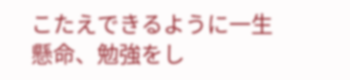こたえできるように一生懸命、勉強をし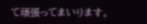て頑張ってまいります。